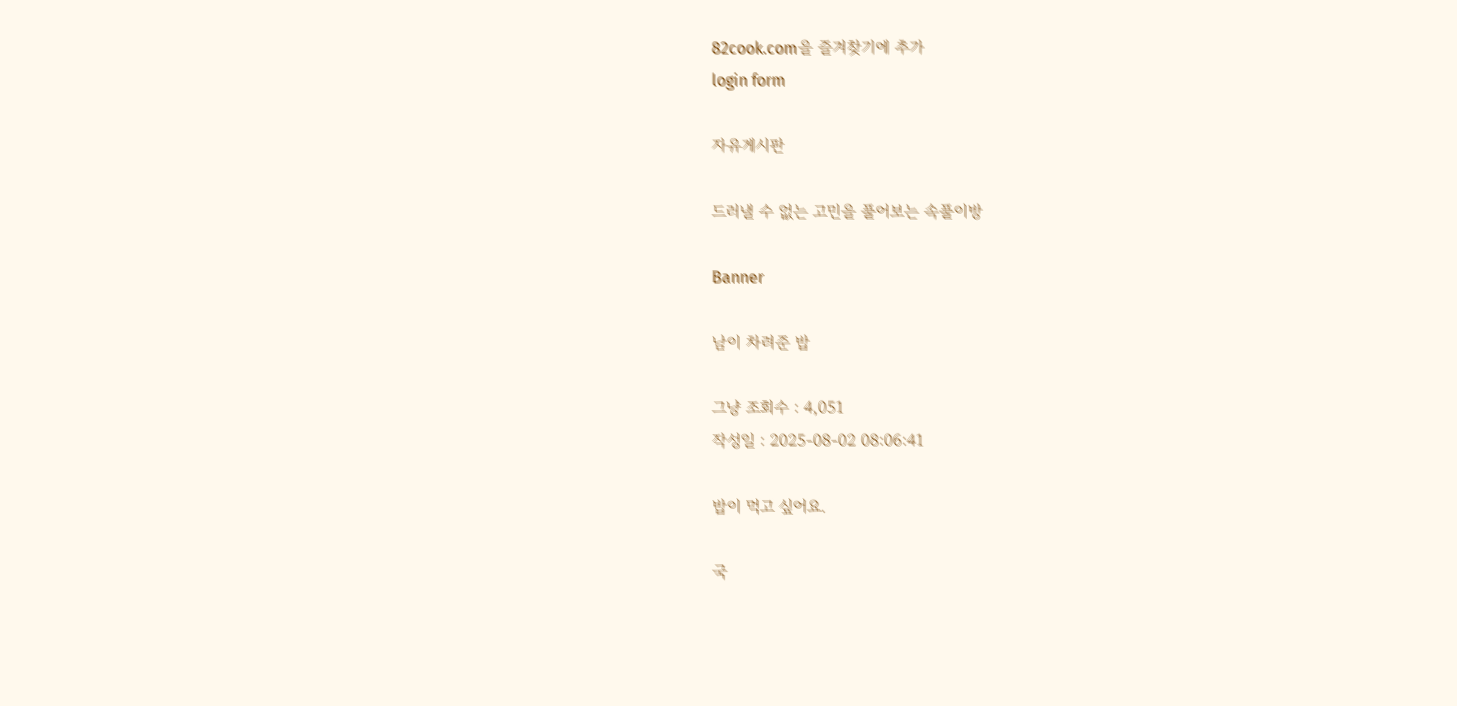82cook.com을 즐겨찾기에 추가
login form

자유게시판

드러낼 수 없는 고민을 풀어보는 속풀이방

Banner

남이 차려준 밥

그냥 조회수 : 4,051
작성일 : 2025-08-02 08:06:41

밥이 먹고 싶어요.

국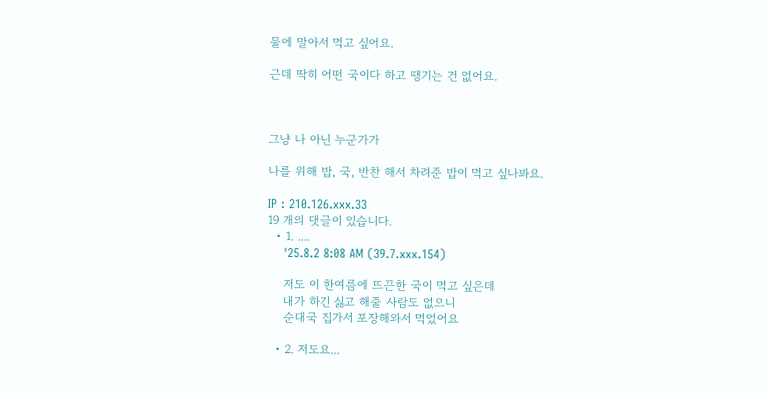물에 말아서 먹고 싶어요.

근데 딱히 어떤 국이다 하고 땡기는 건 없어요.



그냥 나 아닌 누군가가

나를 위해 밥, 국, 반찬 해서 차려준 밥이 먹고 싶나봐요.

IP : 210.126.xxx.33
19 개의 댓글이 있습니다.
  • 1. ....
    '25.8.2 8:08 AM (39.7.xxx.154)

    저도 이 한여름에 뜨끈한 국이 먹고 싶은데
    내가 하긴 싫고 해줄 사람도 없으니
    순대국 집가서 포장해와서 먹었어요

  • 2. 저도요...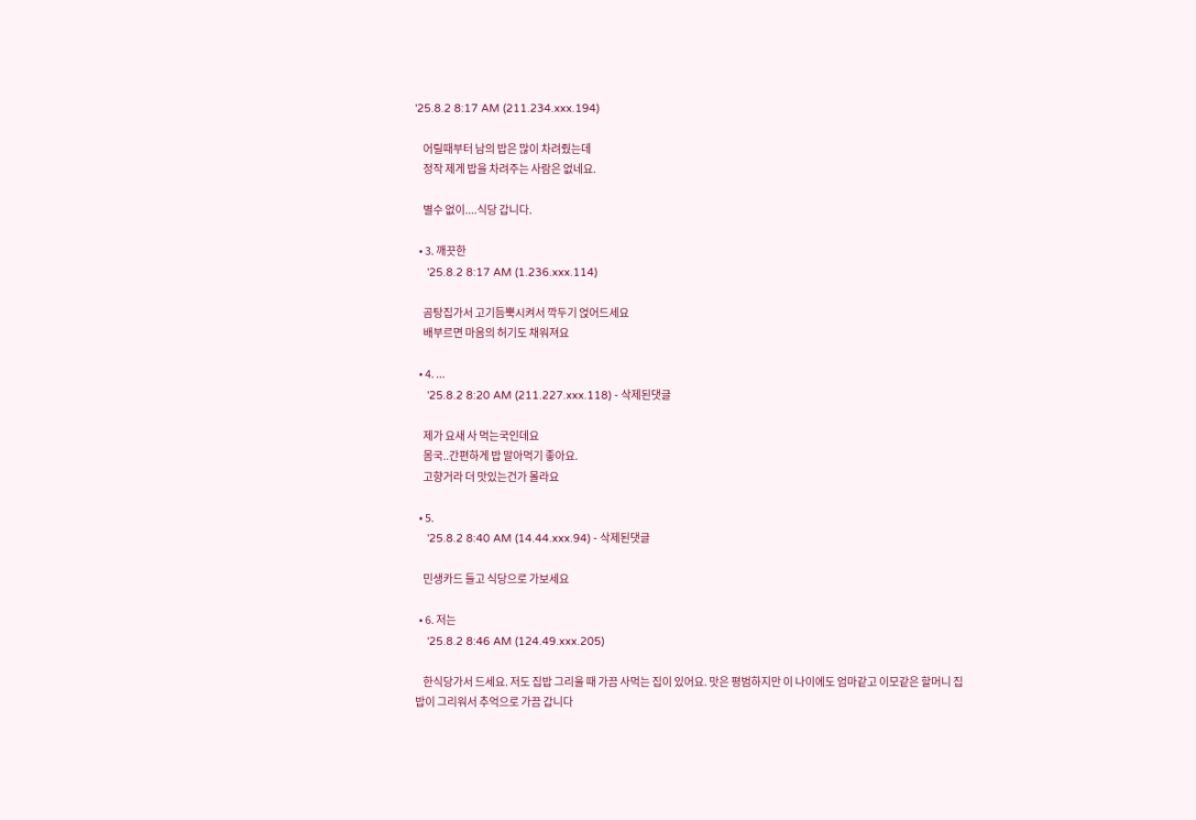'25.8.2 8:17 AM (211.234.xxx.194)

    어릴때부터 남의 밥은 많이 차려줬는데
    정작 제게 밥을 차려주는 사람은 없네요.

    별수 없이....식당 갑니다.

  • 3. 깨끗한
    '25.8.2 8:17 AM (1.236.xxx.114)

    곰탕집가서 고기듬뿍시켜서 깍두기 얹어드세요
    배부르면 마음의 허기도 채워져요

  • 4. ...
    '25.8.2 8:20 AM (211.227.xxx.118) - 삭제된댓글

    제가 요새 사 먹는국인데요
    몸국..간편하게 밥 말아먹기 좋아요.
    고향거라 더 맛있는건가 몰라요

  • 5.
    '25.8.2 8:40 AM (14.44.xxx.94) - 삭제된댓글

    민생카드 들고 식당으로 가보세요

  • 6. 저는
    '25.8.2 8:46 AM (124.49.xxx.205)

    한식당가서 드세요. 저도 집밥 그리울 때 가끔 사먹는 집이 있어요. 맛은 평범하지만 이 나이에도 엄마같고 이모같은 할머니 집밥이 그리워서 추억으로 가끔 갑니다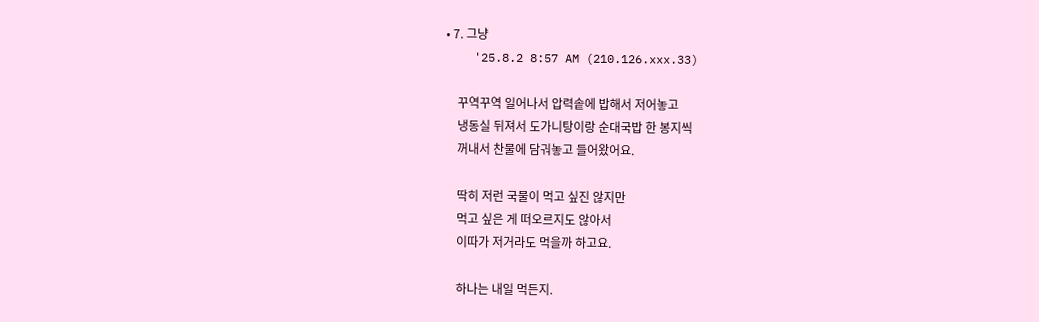• 7. 그냥
    '25.8.2 8:57 AM (210.126.xxx.33)

    꾸역꾸역 일어나서 압력솥에 밥해서 저어놓고
    냉동실 뒤져서 도가니탕이랑 순대국밥 한 봉지씩
    꺼내서 찬물에 담궈놓고 들어왔어요.

    딱히 저런 국물이 먹고 싶진 않지만
    먹고 싶은 게 떠오르지도 않아서
    이따가 저거라도 먹을까 하고요.

    하나는 내일 먹든지.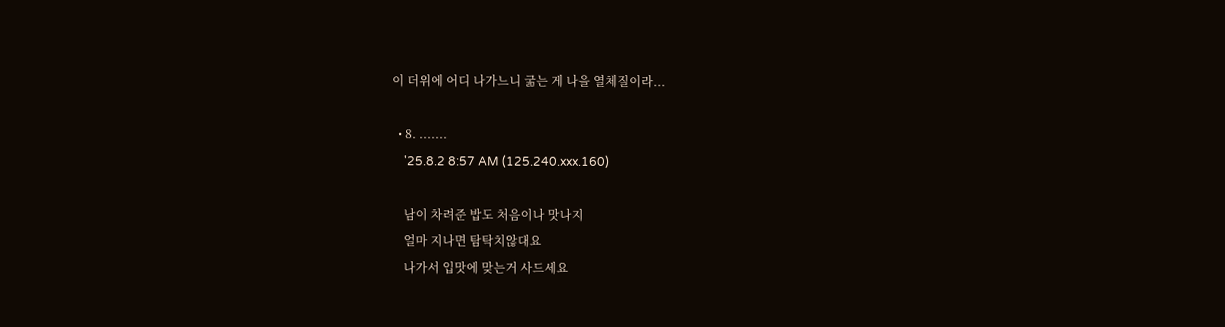이 더위에 어디 나가느니 굶는 게 나을 열체질이라...

  • 8. .......
    '25.8.2 8:57 AM (125.240.xxx.160)

    남이 차려준 밥도 처음이나 맛나지
    얼마 지나면 탐탁치않대요
    나가서 입맛에 맞는거 사드세요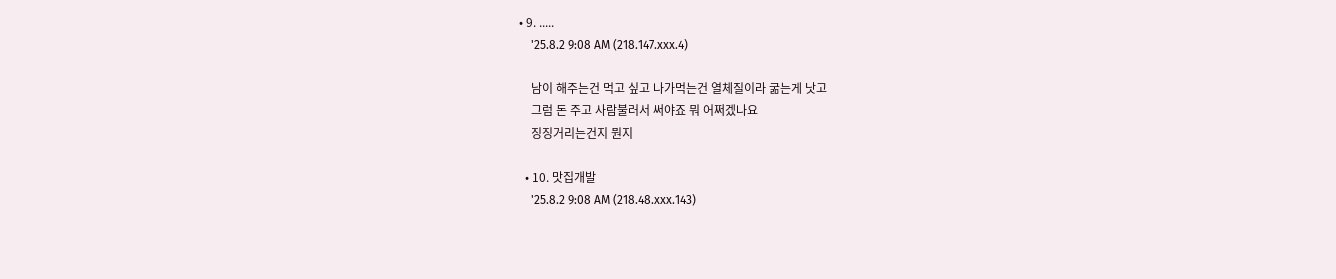• 9. .....
    '25.8.2 9:08 AM (218.147.xxx.4)

    남이 해주는건 먹고 싶고 나가먹는건 열체질이라 굶는게 낫고
    그럼 돈 주고 사람불러서 써야죠 뭐 어쩌겠나요
    징징거리는건지 뭔지

  • 10. 맛집개발
    '25.8.2 9:08 AM (218.48.xxx.143)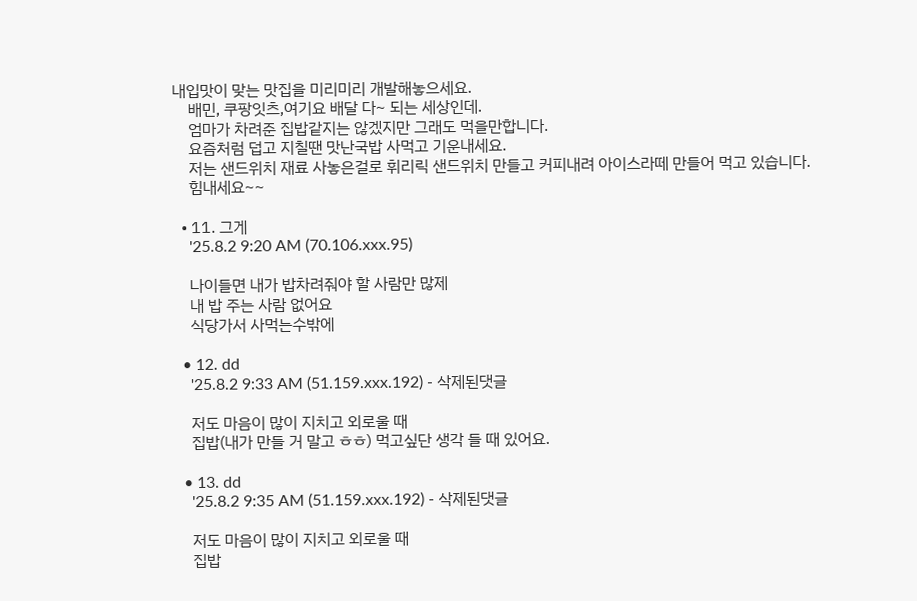내입맛이 맞는 맛집을 미리미리 개발해놓으세요.
    배민, 쿠팡잇츠,여기요 배달 다~ 되는 세상인데.
    엄마가 차려준 집밥같지는 않겠지만 그래도 먹을만합니다.
    요즘처럼 덥고 지칠땐 맛난국밥 사먹고 기운내세요.
    저는 샌드위치 재료 사놓은걸로 휘리릭 샌드위치 만들고 커피내려 아이스라떼 만들어 먹고 있습니다.
    힘내세요~~

  • 11. 그게
    '25.8.2 9:20 AM (70.106.xxx.95)

    나이들면 내가 밥차려줘야 할 사람만 많제
    내 밥 주는 사람 없어요
    식당가서 사먹는수밖에

  • 12. dd
    '25.8.2 9:33 AM (51.159.xxx.192) - 삭제된댓글

    저도 마음이 많이 지치고 외로울 때
    집밥(내가 만들 거 말고 ㅎㅎ) 먹고싶단 생각 들 때 있어요.

  • 13. dd
    '25.8.2 9:35 AM (51.159.xxx.192) - 삭제된댓글

    저도 마음이 많이 지치고 외로울 때
    집밥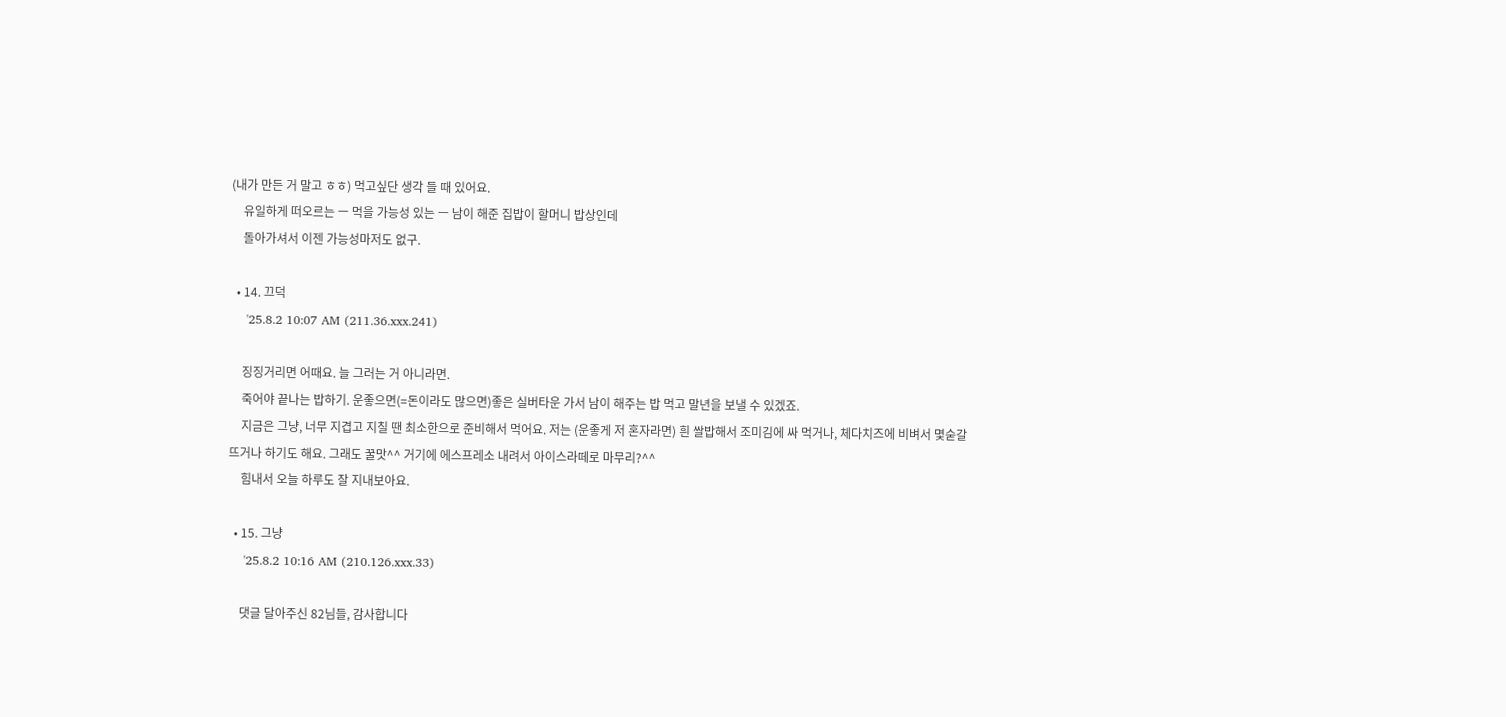(내가 만든 거 말고 ㅎㅎ) 먹고싶단 생각 들 때 있어요.
    유일하게 떠오르는 ㅡ 먹을 가능성 있는 ㅡ 남이 해준 집밥이 할머니 밥상인데
    돌아가셔서 이젠 가능성마저도 없구.

  • 14. 끄덕
    '25.8.2 10:07 AM (211.36.xxx.241)

    징징거리면 어때요. 늘 그러는 거 아니라면.
    죽어야 끝나는 밥하기. 운좋으면(=돈이라도 많으면)좋은 실버타운 가서 남이 해주는 밥 먹고 말년을 보낼 수 있겠죠.
    지금은 그냥, 너무 지겹고 지칠 땐 최소한으로 준비해서 먹어요. 저는 (운좋게 저 혼자라면) 흰 쌀밥해서 조미김에 싸 먹거나, 체다치즈에 비벼서 몇숟갈 뜨거나 하기도 해요. 그래도 꿀맛^^ 거기에 에스프레소 내려서 아이스라떼로 마무리?^^
    힘내서 오늘 하루도 잘 지내보아요.

  • 15. 그냥
    '25.8.2 10:16 AM (210.126.xxx.33)

    댓글 달아주신 82님들, 감사합니다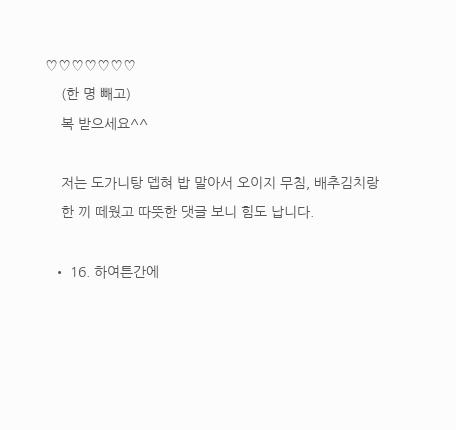♡♡♡♡♡♡♡
    (한 명 빼고)
    복 받으세요^^

    저는 도가니탕 뎁혀 밥 말아서 오이지 무침, 배추김치랑
    한 끼 떼웠고 따뜻한 댓글 보니 힘도 납니다.

  • 16. 하여튼간에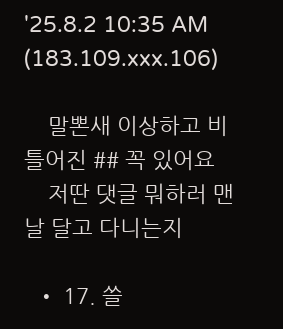'25.8.2 10:35 AM (183.109.xxx.106)

    말뽄새 이상하고 비틀어진 ## 꼭 있어요
    저딴 댓글 뭐하러 맨날 달고 다니는지

  • 17. 쓸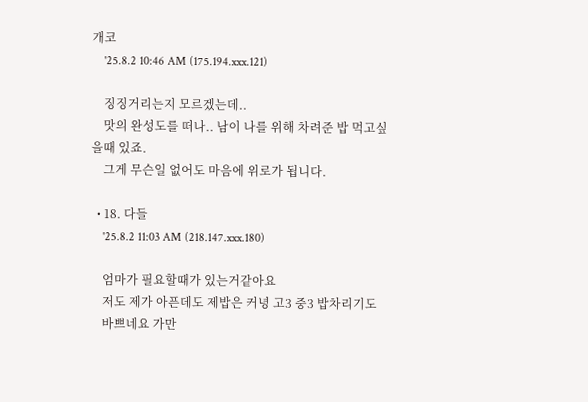개코
    '25.8.2 10:46 AM (175.194.xxx.121)

    징징거리는지 모르겠는데..
    맛의 완성도를 떠나.. 남이 나를 위해 차려준 밥 먹고싶을때 있죠.
    그게 무슨일 없어도 마음에 위로가 됩니다.

  • 18. 다들
    '25.8.2 11:03 AM (218.147.xxx.180)

    엄마가 필요할때가 있는거같아요
    저도 제가 아픈데도 제밥은 커녕 고3 중3 밥차리기도
    바쁘네요 가만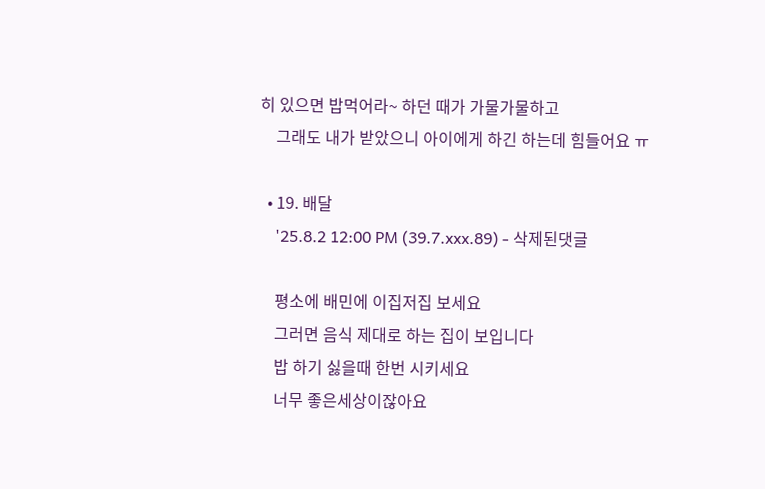히 있으면 밥먹어라~ 하던 때가 가물가물하고
    그래도 내가 받았으니 아이에게 하긴 하는데 힘들어요 ㅠ

  • 19. 배달
    '25.8.2 12:00 PM (39.7.xxx.89) - 삭제된댓글

    평소에 배민에 이집저집 보세요
    그러면 음식 제대로 하는 집이 보입니다
    밥 하기 싫을때 한번 시키세요
    너무 좋은세상이잖아요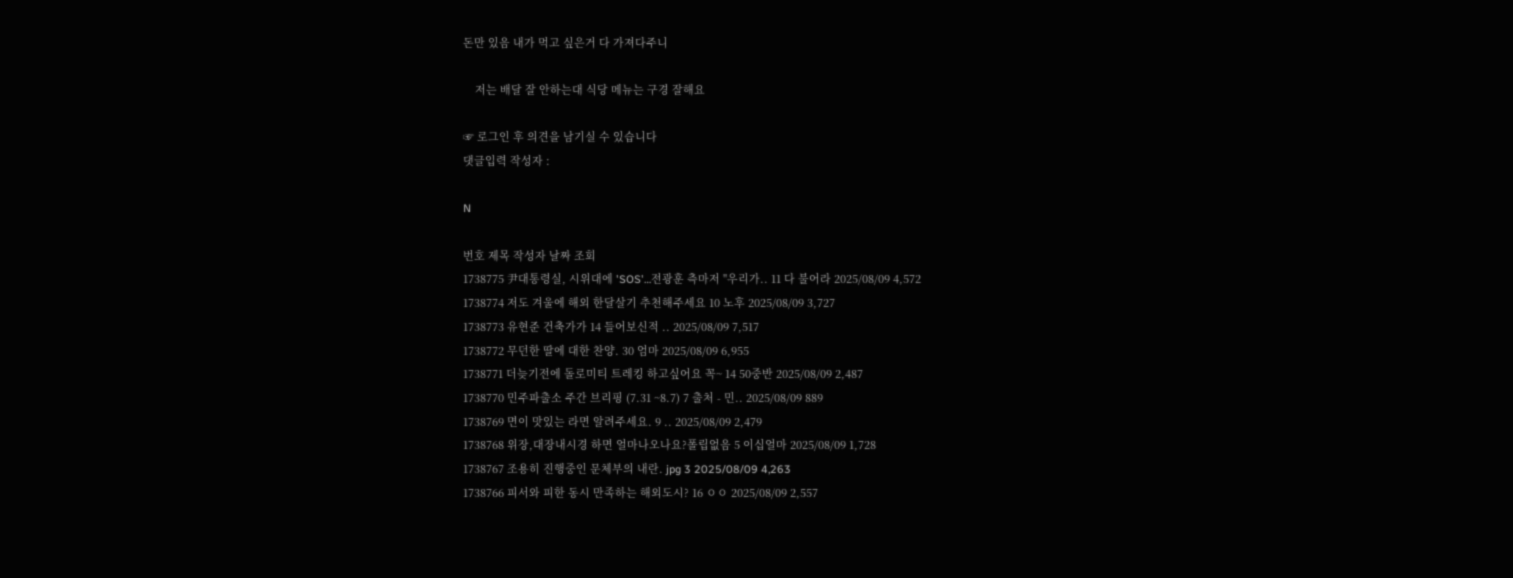돈만 있음 내가 먹고 싶은거 다 가져다주니

    저는 배달 잘 안하는대 식당 메뉴는 구경 잘해요

☞ 로그인 후 의견을 남기실 수 있습니다
댓글입력 작성자 :

N

번호 제목 작성자 날짜 조회
1738775 尹대통령실, 시위대에 'SOS'…전광훈 측마저 "우리가.. 11 다 불어라 2025/08/09 4,572
1738774 저도 겨울에 해외 한달살기 추천해주세요 10 노후 2025/08/09 3,727
1738773 유현준 건축가가 14 들어보신적 .. 2025/08/09 7,517
1738772 무던한 딸에 대한 찬양. 30 엄마 2025/08/09 6,955
1738771 더늦기전에 돌로미티 트레킹 하고싶어요 꼭~ 14 50중반 2025/08/09 2,487
1738770 민주파출소 주간 브리핑 (7.31 ~8.7) 7 출처 - 민.. 2025/08/09 889
1738769 면이 맛있는 라면 알려주세요. 9 .. 2025/08/09 2,479
1738768 위장,대장내시경 하면 얼마나오나요?폴립없음 5 이십얼마 2025/08/09 1,728
1738767 조용히 진행중인 문체부의 내란. jpg 3 2025/08/09 4,263
1738766 피서와 피한 동시 만족하는 해외도시? 16 ㅇㅇ 2025/08/09 2,557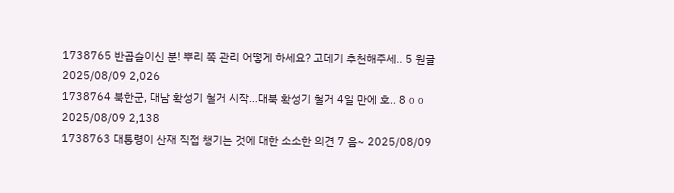1738765 반곱슬이신 분! 뿌리 쪽 관리 어떻게 하세요? 고데기 추천해주세.. 5 원글 2025/08/09 2,026
1738764 북한군, 대남 확성기 철거 시작…대북 확성기 철거 4일 만에 호.. 8 o o 2025/08/09 2,138
1738763 대통령이 산재 직접 챙기는 것에 대한 소소한 의견 7 음~ 2025/08/09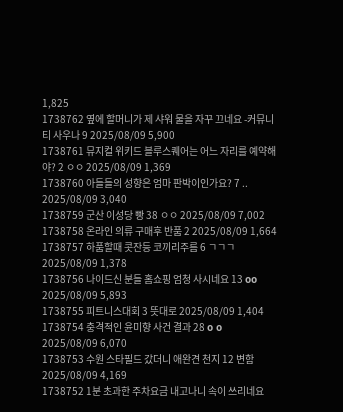1,825
1738762 옆에 할머니가 제 샤워 물을 자꾸 끄네요 -커뮤니티 사우나 9 2025/08/09 5,900
1738761 뮤지컬 위키드 블루스퀘어는 어느 자리를 예약해야? 2 ㅇㅇ 2025/08/09 1,369
1738760 아들들의 성향은 엄마 판박이인가요? 7 .. 2025/08/09 3,040
1738759 군산 이성당 빵 38 ㅇㅇ 2025/08/09 7,002
1738758 온라인 의류 구매후 반품 2 2025/08/09 1,664
1738757 하품할때 콧잔등 코끼리주름 6 ㄱㄱㄱ 2025/08/09 1,378
1738756 나이드신 분들 홈쇼핑 엄청 사시네요 13 oo 2025/08/09 5,893
1738755 피트니스대회 3 뜻대로 2025/08/09 1,404
1738754 충격적인 윤미향 사건 결과 28 o o 2025/08/09 6,070
1738753 수원 스타필드 갔더니 애완견 천지 12 변함 2025/08/09 4,169
1738752 1분 초과한 주차요금 내고나니 속이 쓰리네요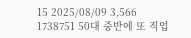15 2025/08/09 3,566
1738751 50대 중반에 또 직업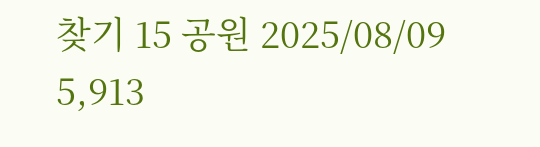찾기 15 공원 2025/08/09 5,913